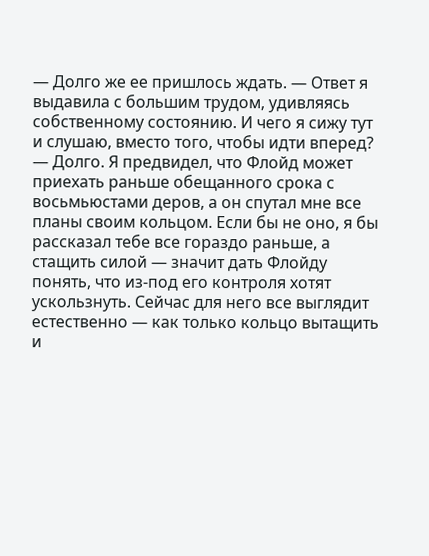— Долго же ее пришлось ждать. — Ответ я выдавила с большим трудом, удивляясь собственному состоянию. И чего я сижу тут и слушаю, вместо того, чтобы идти вперед?
— Долго. Я предвидел, что Флойд может приехать раньше обещанного срока с восьмьюстами деров, а он спутал мне все планы своим кольцом. Если бы не оно, я бы рассказал тебе все гораздо раньше, а стащить силой — значит дать Флойду понять, что из-под его контроля хотят ускользнуть. Сейчас для него все выглядит естественно — как только кольцо вытащить и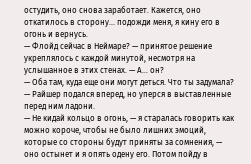остудить, оно снова заработает. Кажется, оно откатилось в сторону… подожди меня, я кину его в огонь и вернусь.
— Флойд сейчас в Неймаре? — принятое решение укреплялось с каждой минутой, несмотря на услышанное в этих стенах. — А… он?
— Оба там, куда еще они могут деться. Что ты задумала? — Райшер подался вперед, но уперся в выставленные перед ним ладони.
— Не кидай кольцо в огонь, — я старалась говорить как можно короче, чтобы не было лишних эмоций, которые со стороны будут приняты за сомнения, — оно остынет и я опять одену его. Потом пойду в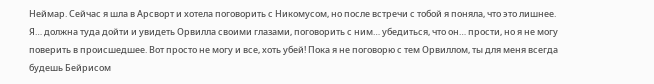Неймар. Сейчас я шла в Арсворт и хотела поговорить с Никомусом, но после встречи с тобой я поняла, что это лишнее. Я… должна туда дойти и увидеть Орвилла своими глазами, поговорить с ним… убедиться, что он… прости, но я не могу поверить в происшедшее. Вот просто не могу и все, хоть убей! Пока я не поговорю с тем Орвиллом, ты для меня всегда будешь Бейрисом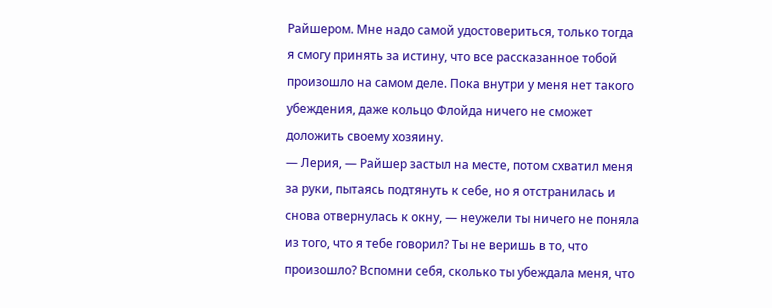Райшером. Мне надо самой удостовериться, только тогда я смогу принять за истину, что все рассказанное тобой произошло на самом деле. Пока внутри у меня нет такого убеждения, даже кольцо Флойда ничего не сможет доложить своему хозяину.
— Лерия, — Райшер застыл на месте, потом схватил меня за руки, пытаясь подтянуть к себе, но я отстранилась и снова отвернулась к окну, — неужели ты ничего не поняла из того, что я тебе говорил? Ты не веришь в то, что произошло? Вспомни себя, сколько ты убеждала меня, что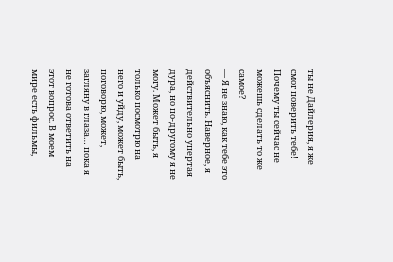ты не Дайлерия, я же смог поверить тебе! Почему ты сейчас не можешь сделать то же самое?
— Я не знаю, как тебе это объяснить. Наверное, я действительно упертая дура, но по-другому я не могу. Может быть, я только посмотрю на него и уйду, может быть, поговорю, может, загляну в глаза… пока я не готова ответить на этот вопрос. В моем мире есть фильмы,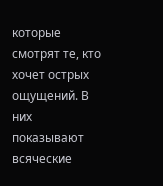которые смотрят те, кто хочет острых ощущений. В них показывают всяческие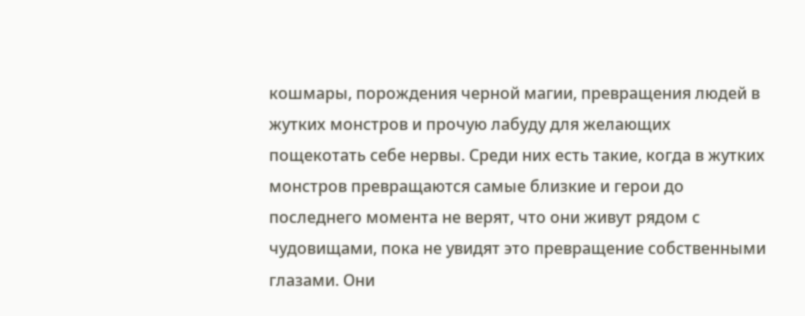кошмары, порождения черной магии, превращения людей в жутких монстров и прочую лабуду для желающих пощекотать себе нервы. Среди них есть такие, когда в жутких монстров превращаются самые близкие и герои до последнего момента не верят, что они живут рядом с чудовищами, пока не увидят это превращение собственными глазами. Они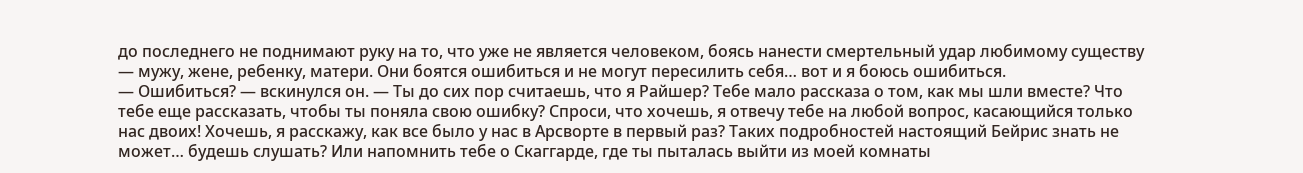до последнего не поднимают руку на то, что уже не является человеком, боясь нанести смертельный удар любимому существу — мужу, жене, ребенку, матери. Они боятся ошибиться и не могут пересилить себя… вот и я боюсь ошибиться.
— Ошибиться? — вскинулся он. — Ты до сих пор считаешь, что я Райшер? Тебе мало рассказа о том, как мы шли вместе? Что тебе еще рассказать, чтобы ты поняла свою ошибку? Спроси, что хочешь, я отвечу тебе на любой вопрос, касающийся только нас двоих! Хочешь, я расскажу, как все было у нас в Арсворте в первый раз? Таких подробностей настоящий Бейрис знать не может… будешь слушать? Или напомнить тебе о Скаггарде, где ты пыталась выйти из моей комнаты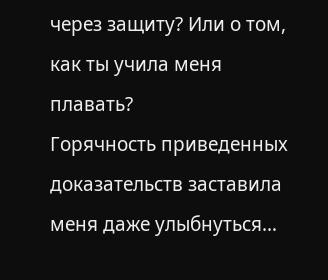через защиту? Или о том, как ты учила меня плавать?
Горячность приведенных доказательств заставила меня даже улыбнуться…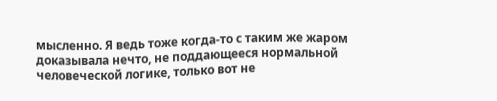мысленно. Я ведь тоже когда-то с таким же жаром доказывала нечто, не поддающееся нормальной человеческой логике, только вот не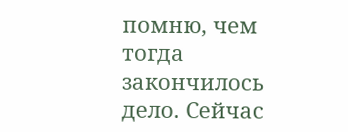помню, чем тогда закончилось дело. Сейчас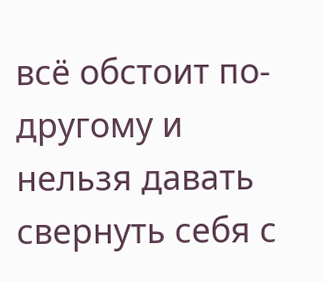всё обстоит по-другому и нельзя давать свернуть себя с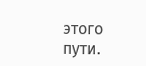этого пути.